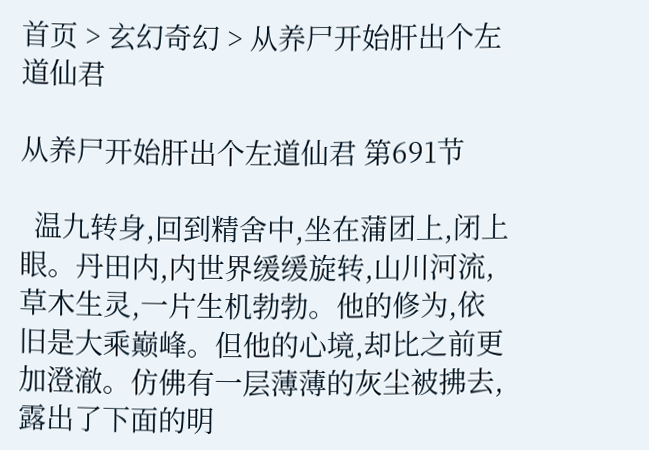首页 > 玄幻奇幻 > 从养尸开始肝出个左道仙君

从养尸开始肝出个左道仙君 第691节

  温九转身,回到精舍中,坐在蒲团上,闭上眼。丹田内,内世界缓缓旋转,山川河流,草木生灵,一片生机勃勃。他的修为,依旧是大乘巅峰。但他的心境,却比之前更加澄澈。仿佛有一层薄薄的灰尘被拂去,露出了下面的明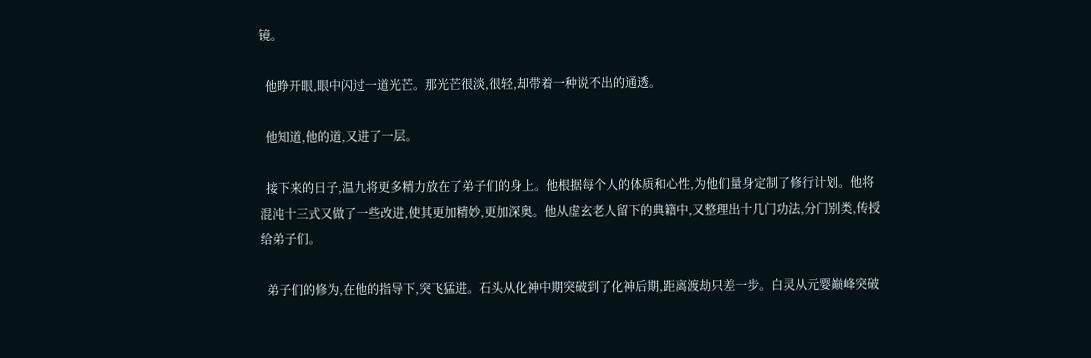镜。

  他睁开眼,眼中闪过一道光芒。那光芒很淡,很轻,却带着一种说不出的通透。

  他知道,他的道,又进了一层。

  接下来的日子,温九将更多精力放在了弟子们的身上。他根据每个人的体质和心性,为他们量身定制了修行计划。他将混沌十三式又做了一些改进,使其更加精妙,更加深奥。他从虚玄老人留下的典籍中,又整理出十几门功法,分门别类,传授给弟子们。

  弟子们的修为,在他的指导下,突飞猛进。石头从化神中期突破到了化神后期,距离渡劫只差一步。白灵从元婴巅峰突破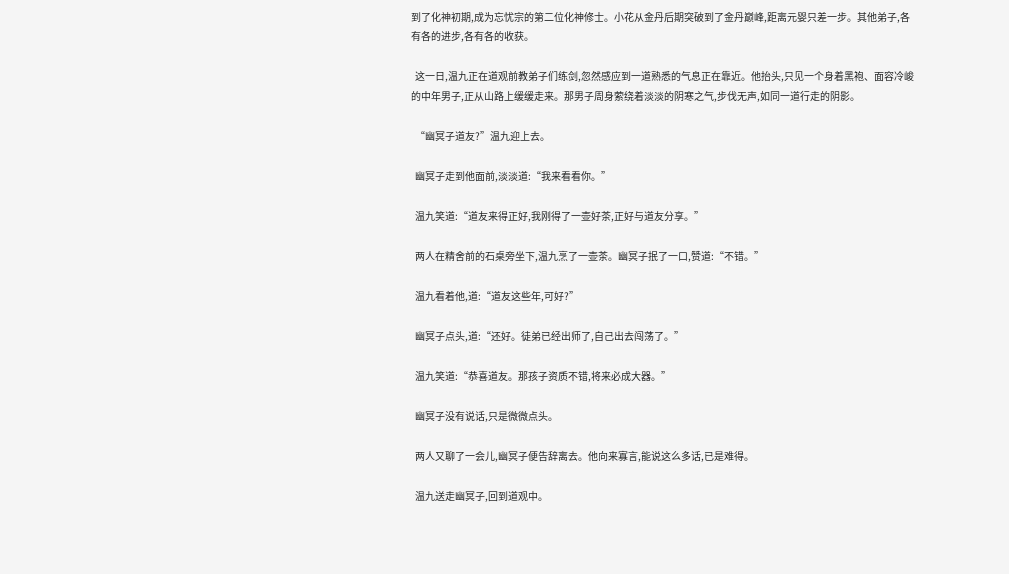到了化神初期,成为忘忧宗的第二位化神修士。小花从金丹后期突破到了金丹巅峰,距离元婴只差一步。其他弟子,各有各的进步,各有各的收获。

  这一日,温九正在道观前教弟子们练剑,忽然感应到一道熟悉的气息正在靠近。他抬头,只见一个身着黑袍、面容冷峻的中年男子,正从山路上缓缓走来。那男子周身萦绕着淡淡的阴寒之气,步伐无声,如同一道行走的阴影。

  “幽冥子道友?”温九迎上去。

  幽冥子走到他面前,淡淡道:“我来看看你。”

  温九笑道:“道友来得正好,我刚得了一壶好茶,正好与道友分享。”

  两人在精舍前的石桌旁坐下,温九烹了一壶茶。幽冥子抿了一口,赞道:“不错。”

  温九看着他,道:“道友这些年,可好?”

  幽冥子点头,道:“还好。徒弟已经出师了,自己出去闯荡了。”

  温九笑道:“恭喜道友。那孩子资质不错,将来必成大器。”

  幽冥子没有说话,只是微微点头。

  两人又聊了一会儿,幽冥子便告辞离去。他向来寡言,能说这么多话,已是难得。

  温九送走幽冥子,回到道观中。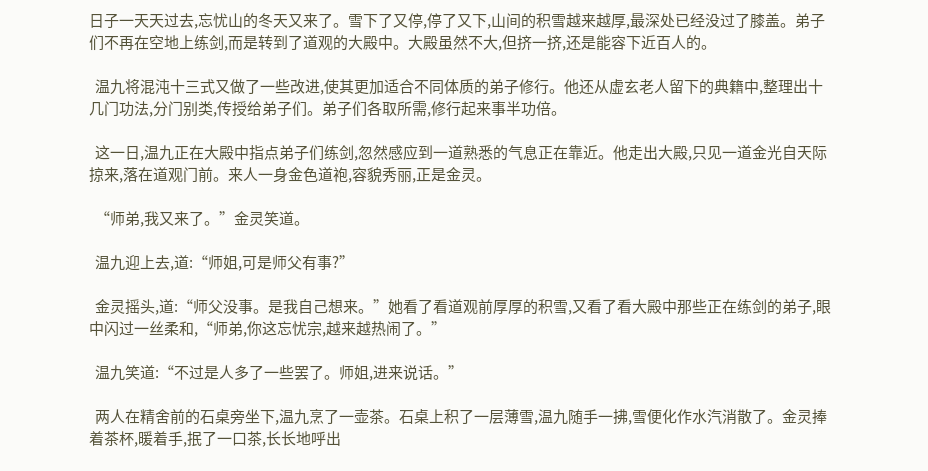日子一天天过去,忘忧山的冬天又来了。雪下了又停,停了又下,山间的积雪越来越厚,最深处已经没过了膝盖。弟子们不再在空地上练剑,而是转到了道观的大殿中。大殿虽然不大,但挤一挤,还是能容下近百人的。

  温九将混沌十三式又做了一些改进,使其更加适合不同体质的弟子修行。他还从虚玄老人留下的典籍中,整理出十几门功法,分门别类,传授给弟子们。弟子们各取所需,修行起来事半功倍。

  这一日,温九正在大殿中指点弟子们练剑,忽然感应到一道熟悉的气息正在靠近。他走出大殿,只见一道金光自天际掠来,落在道观门前。来人一身金色道袍,容貌秀丽,正是金灵。

  “师弟,我又来了。”金灵笑道。

  温九迎上去,道:“师姐,可是师父有事?”

  金灵摇头,道:“师父没事。是我自己想来。”她看了看道观前厚厚的积雪,又看了看大殿中那些正在练剑的弟子,眼中闪过一丝柔和,“师弟,你这忘忧宗,越来越热闹了。”

  温九笑道:“不过是人多了一些罢了。师姐,进来说话。”

  两人在精舍前的石桌旁坐下,温九烹了一壶茶。石桌上积了一层薄雪,温九随手一拂,雪便化作水汽消散了。金灵捧着茶杯,暖着手,抿了一口茶,长长地呼出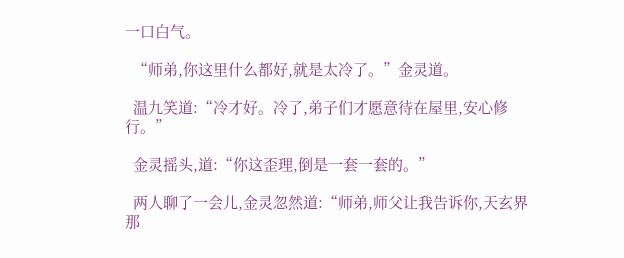一口白气。

  “师弟,你这里什么都好,就是太冷了。”金灵道。

  温九笑道:“冷才好。冷了,弟子们才愿意待在屋里,安心修行。”

  金灵摇头,道:“你这歪理,倒是一套一套的。”

  两人聊了一会儿,金灵忽然道:“师弟,师父让我告诉你,天玄界那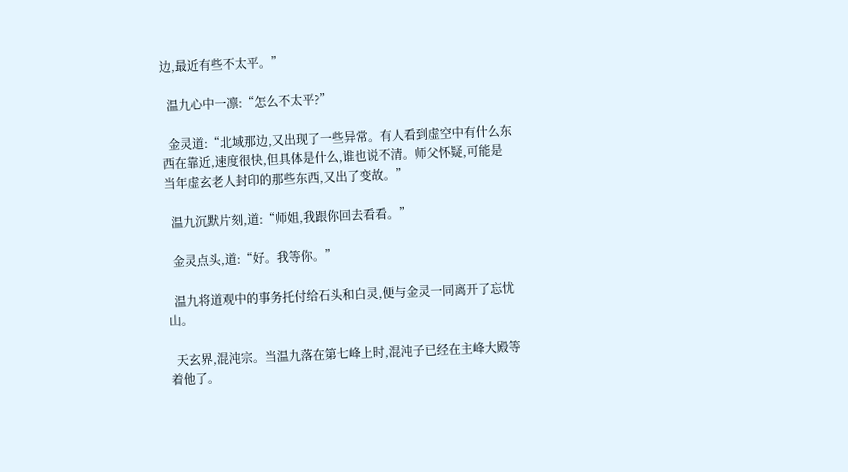边,最近有些不太平。”

  温九心中一凛:“怎么不太平?”

  金灵道:“北域那边,又出现了一些异常。有人看到虚空中有什么东西在靠近,速度很快,但具体是什么,谁也说不清。师父怀疑,可能是当年虚玄老人封印的那些东西,又出了变故。”

  温九沉默片刻,道:“师姐,我跟你回去看看。”

  金灵点头,道:“好。我等你。”

  温九将道观中的事务托付给石头和白灵,便与金灵一同离开了忘忧山。

  天玄界,混沌宗。当温九落在第七峰上时,混沌子已经在主峰大殿等着他了。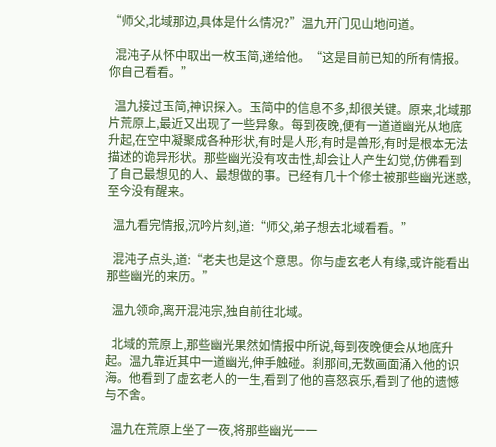“师父,北域那边,具体是什么情况?”温九开门见山地问道。

  混沌子从怀中取出一枚玉简,递给他。“这是目前已知的所有情报。你自己看看。”

  温九接过玉简,神识探入。玉简中的信息不多,却很关键。原来,北域那片荒原上,最近又出现了一些异象。每到夜晚,便有一道道幽光从地底升起,在空中凝聚成各种形状,有时是人形,有时是兽形,有时是根本无法描述的诡异形状。那些幽光没有攻击性,却会让人产生幻觉,仿佛看到了自己最想见的人、最想做的事。已经有几十个修士被那些幽光迷惑,至今没有醒来。

  温九看完情报,沉吟片刻,道:“师父,弟子想去北域看看。”

  混沌子点头,道:“老夫也是这个意思。你与虚玄老人有缘,或许能看出那些幽光的来历。”

  温九领命,离开混沌宗,独自前往北域。

  北域的荒原上,那些幽光果然如情报中所说,每到夜晚便会从地底升起。温九靠近其中一道幽光,伸手触碰。刹那间,无数画面涌入他的识海。他看到了虚玄老人的一生,看到了他的喜怒哀乐,看到了他的遗憾与不舍。

  温九在荒原上坐了一夜,将那些幽光一一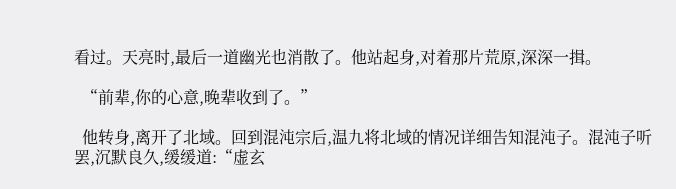看过。天亮时,最后一道幽光也消散了。他站起身,对着那片荒原,深深一揖。

  “前辈,你的心意,晚辈收到了。”

  他转身,离开了北域。回到混沌宗后,温九将北域的情况详细告知混沌子。混沌子听罢,沉默良久,缓缓道:“虚玄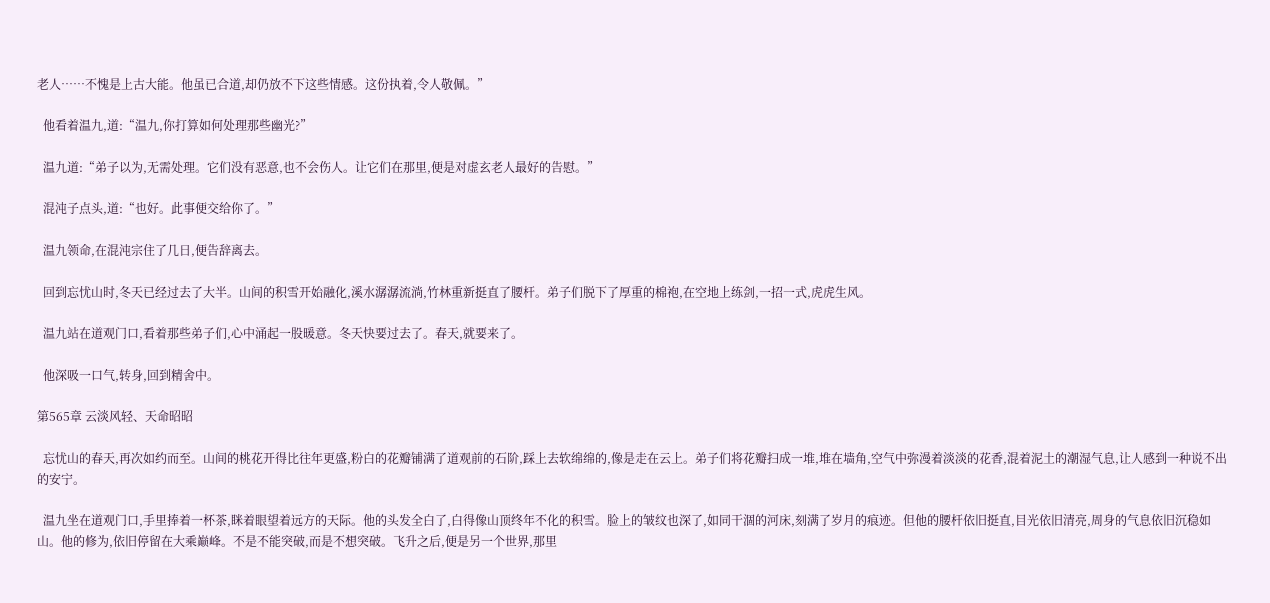老人……不愧是上古大能。他虽已合道,却仍放不下这些情感。这份执着,令人敬佩。”

  他看着温九,道:“温九,你打算如何处理那些幽光?”

  温九道:“弟子以为,无需处理。它们没有恶意,也不会伤人。让它们在那里,便是对虚玄老人最好的告慰。”

  混沌子点头,道:“也好。此事便交给你了。”

  温九领命,在混沌宗住了几日,便告辞离去。

  回到忘忧山时,冬天已经过去了大半。山间的积雪开始融化,溪水潺潺流淌,竹林重新挺直了腰杆。弟子们脱下了厚重的棉袍,在空地上练剑,一招一式,虎虎生风。

  温九站在道观门口,看着那些弟子们,心中涌起一股暖意。冬天快要过去了。春天,就要来了。

  他深吸一口气,转身,回到精舍中。

第565章 云淡风轻、天命昭昭

  忘忧山的春天,再次如约而至。山间的桃花开得比往年更盛,粉白的花瓣铺满了道观前的石阶,踩上去软绵绵的,像是走在云上。弟子们将花瓣扫成一堆,堆在墙角,空气中弥漫着淡淡的花香,混着泥土的潮湿气息,让人感到一种说不出的安宁。

  温九坐在道观门口,手里捧着一杯茶,眯着眼望着远方的天际。他的头发全白了,白得像山顶终年不化的积雪。脸上的皱纹也深了,如同干涸的河床,刻满了岁月的痕迹。但他的腰杆依旧挺直,目光依旧清亮,周身的气息依旧沉稳如山。他的修为,依旧停留在大乘巅峰。不是不能突破,而是不想突破。飞升之后,便是另一个世界,那里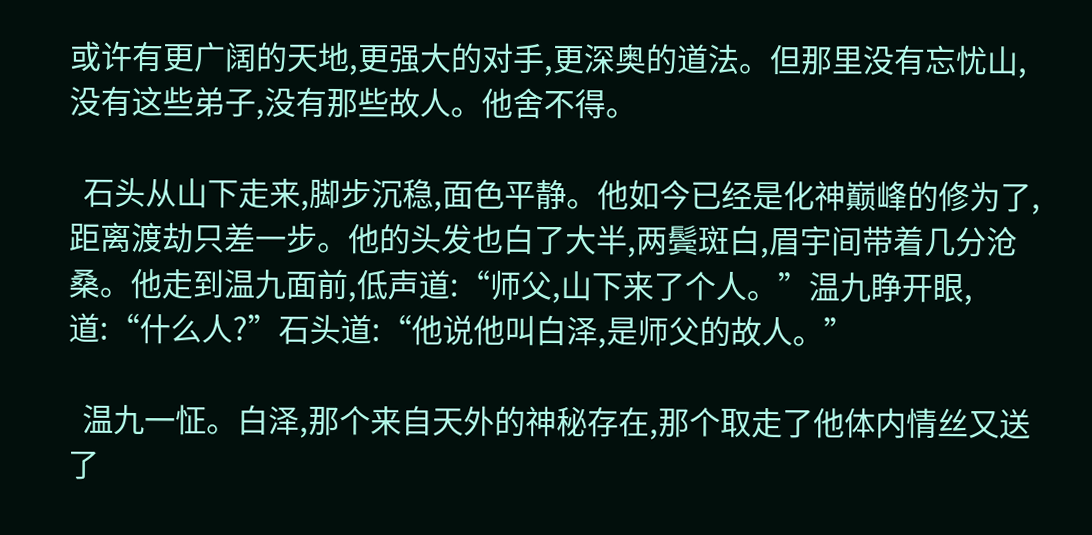或许有更广阔的天地,更强大的对手,更深奥的道法。但那里没有忘忧山,没有这些弟子,没有那些故人。他舍不得。

  石头从山下走来,脚步沉稳,面色平静。他如今已经是化神巅峰的修为了,距离渡劫只差一步。他的头发也白了大半,两鬓斑白,眉宇间带着几分沧桑。他走到温九面前,低声道:“师父,山下来了个人。”温九睁开眼,道:“什么人?”石头道:“他说他叫白泽,是师父的故人。”

  温九一怔。白泽,那个来自天外的神秘存在,那个取走了他体内情丝又送了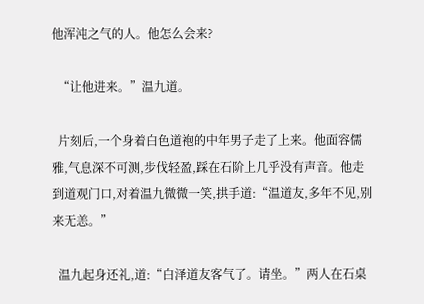他浑沌之气的人。他怎么会来?

  “让他进来。”温九道。

  片刻后,一个身着白色道袍的中年男子走了上来。他面容儒雅,气息深不可测,步伐轻盈,踩在石阶上几乎没有声音。他走到道观门口,对着温九微微一笑,拱手道:“温道友,多年不见,别来无恙。”

  温九起身还礼,道:“白泽道友客气了。请坐。”两人在石桌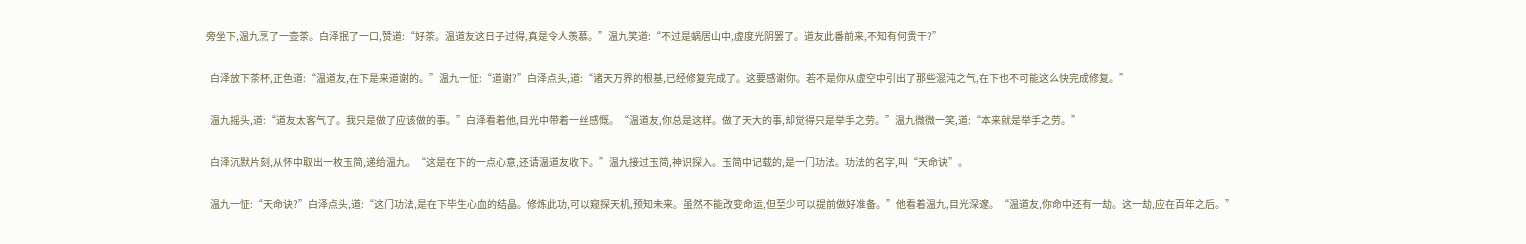旁坐下,温九烹了一壶茶。白泽抿了一口,赞道:“好茶。温道友这日子过得,真是令人羡慕。”温九笑道:“不过是蜗居山中,虚度光阴罢了。道友此番前来,不知有何贵干?”

  白泽放下茶杯,正色道:“温道友,在下是来道谢的。”温九一怔:“道谢?”白泽点头,道:“诸天万界的根基,已经修复完成了。这要感谢你。若不是你从虚空中引出了那些混沌之气,在下也不可能这么快完成修复。”

  温九摇头,道:“道友太客气了。我只是做了应该做的事。”白泽看着他,目光中带着一丝感慨。“温道友,你总是这样。做了天大的事,却觉得只是举手之劳。”温九微微一笑,道:“本来就是举手之劳。”

  白泽沉默片刻,从怀中取出一枚玉简,递给温九。“这是在下的一点心意,还请温道友收下。”温九接过玉简,神识探入。玉简中记载的,是一门功法。功法的名字,叫“天命诀”。

  温九一怔:“天命诀?”白泽点头,道:“这门功法,是在下毕生心血的结晶。修炼此功,可以窥探天机,预知未来。虽然不能改变命运,但至少可以提前做好准备。”他看着温九,目光深邃。“温道友,你命中还有一劫。这一劫,应在百年之后。”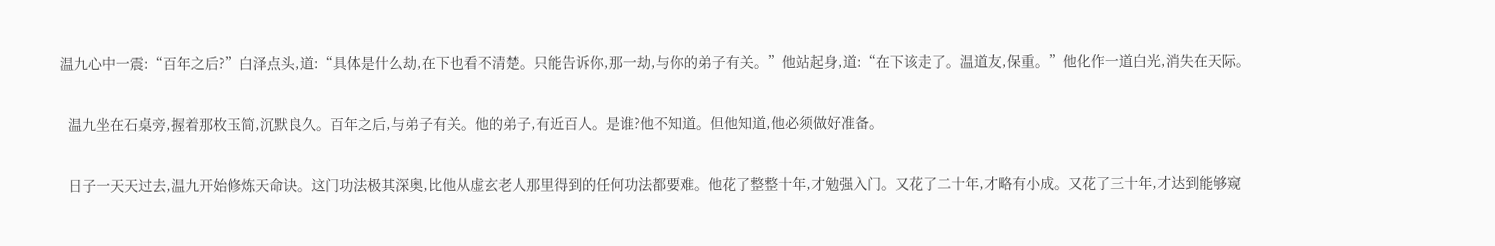温九心中一震:“百年之后?”白泽点头,道:“具体是什么劫,在下也看不清楚。只能告诉你,那一劫,与你的弟子有关。”他站起身,道:“在下该走了。温道友,保重。”他化作一道白光,消失在天际。

  温九坐在石桌旁,握着那枚玉简,沉默良久。百年之后,与弟子有关。他的弟子,有近百人。是谁?他不知道。但他知道,他必须做好准备。

  日子一天天过去,温九开始修炼天命诀。这门功法极其深奥,比他从虚玄老人那里得到的任何功法都要难。他花了整整十年,才勉强入门。又花了二十年,才略有小成。又花了三十年,才达到能够窥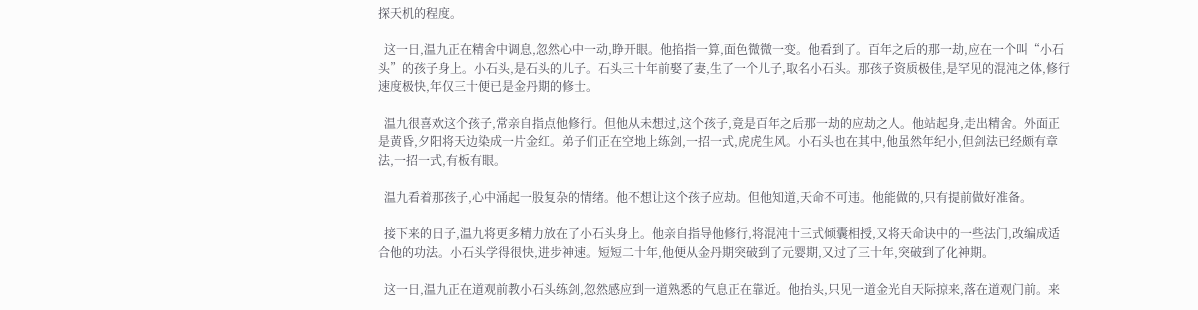探天机的程度。

  这一日,温九正在精舍中调息,忽然心中一动,睁开眼。他掐指一算,面色微微一变。他看到了。百年之后的那一劫,应在一个叫“小石头”的孩子身上。小石头,是石头的儿子。石头三十年前娶了妻,生了一个儿子,取名小石头。那孩子资质极佳,是罕见的混沌之体,修行速度极快,年仅三十便已是金丹期的修士。

  温九很喜欢这个孩子,常亲自指点他修行。但他从未想过,这个孩子,竟是百年之后那一劫的应劫之人。他站起身,走出精舍。外面正是黄昏,夕阳将天边染成一片金红。弟子们正在空地上练剑,一招一式,虎虎生风。小石头也在其中,他虽然年纪小,但剑法已经颇有章法,一招一式,有板有眼。

  温九看着那孩子,心中涌起一股复杂的情绪。他不想让这个孩子应劫。但他知道,天命不可违。他能做的,只有提前做好准备。

  接下来的日子,温九将更多精力放在了小石头身上。他亲自指导他修行,将混沌十三式倾囊相授,又将天命诀中的一些法门,改编成适合他的功法。小石头学得很快,进步神速。短短二十年,他便从金丹期突破到了元婴期,又过了三十年,突破到了化神期。

  这一日,温九正在道观前教小石头练剑,忽然感应到一道熟悉的气息正在靠近。他抬头,只见一道金光自天际掠来,落在道观门前。来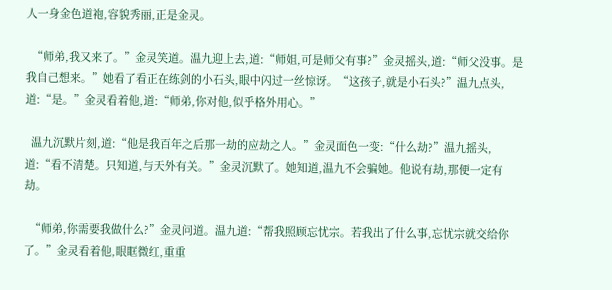人一身金色道袍,容貌秀丽,正是金灵。

  “师弟,我又来了。”金灵笑道。温九迎上去,道:“师姐,可是师父有事?”金灵摇头,道:“师父没事。是我自己想来。”她看了看正在练剑的小石头,眼中闪过一丝惊讶。“这孩子,就是小石头?”温九点头,道:“是。”金灵看着他,道:“师弟,你对他,似乎格外用心。”

  温九沉默片刻,道:“他是我百年之后那一劫的应劫之人。”金灵面色一变:“什么劫?”温九摇头,道:“看不清楚。只知道,与天外有关。”金灵沉默了。她知道,温九不会骗她。他说有劫,那便一定有劫。

  “师弟,你需要我做什么?”金灵问道。温九道:“帮我照顾忘忧宗。若我出了什么事,忘忧宗就交给你了。”金灵看着他,眼眶微红,重重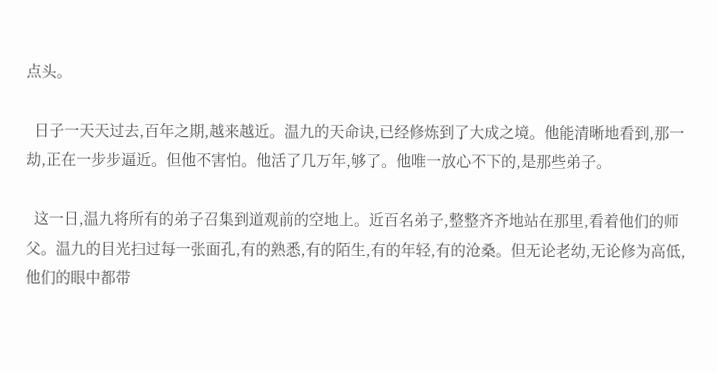点头。

  日子一天天过去,百年之期,越来越近。温九的天命诀,已经修炼到了大成之境。他能清晰地看到,那一劫,正在一步步逼近。但他不害怕。他活了几万年,够了。他唯一放心不下的,是那些弟子。

  这一日,温九将所有的弟子召集到道观前的空地上。近百名弟子,整整齐齐地站在那里,看着他们的师父。温九的目光扫过每一张面孔,有的熟悉,有的陌生,有的年轻,有的沧桑。但无论老幼,无论修为高低,他们的眼中都带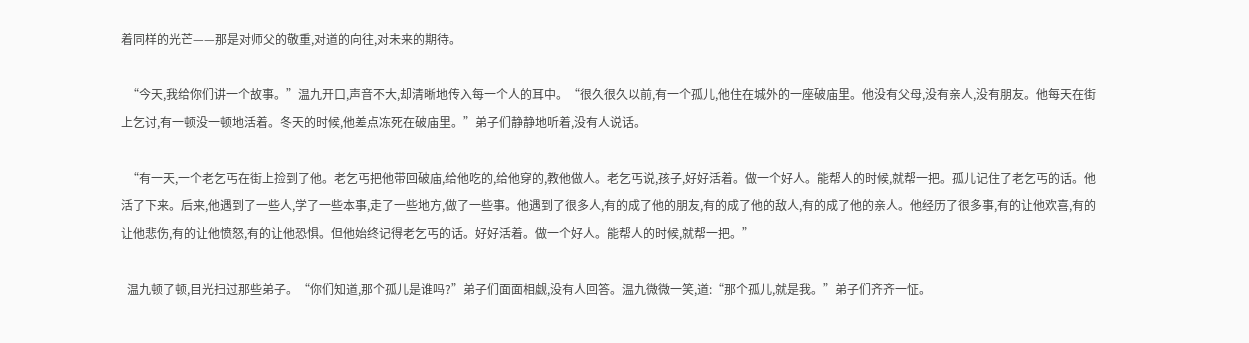着同样的光芒——那是对师父的敬重,对道的向往,对未来的期待。

  “今天,我给你们讲一个故事。”温九开口,声音不大,却清晰地传入每一个人的耳中。“很久很久以前,有一个孤儿,他住在城外的一座破庙里。他没有父母,没有亲人,没有朋友。他每天在街上乞讨,有一顿没一顿地活着。冬天的时候,他差点冻死在破庙里。”弟子们静静地听着,没有人说话。

  “有一天,一个老乞丐在街上捡到了他。老乞丐把他带回破庙,给他吃的,给他穿的,教他做人。老乞丐说,孩子,好好活着。做一个好人。能帮人的时候,就帮一把。孤儿记住了老乞丐的话。他活了下来。后来,他遇到了一些人,学了一些本事,走了一些地方,做了一些事。他遇到了很多人,有的成了他的朋友,有的成了他的敌人,有的成了他的亲人。他经历了很多事,有的让他欢喜,有的让他悲伤,有的让他愤怒,有的让他恐惧。但他始终记得老乞丐的话。好好活着。做一个好人。能帮人的时候,就帮一把。”

  温九顿了顿,目光扫过那些弟子。“你们知道,那个孤儿是谁吗?”弟子们面面相觑,没有人回答。温九微微一笑,道:“那个孤儿,就是我。”弟子们齐齐一怔。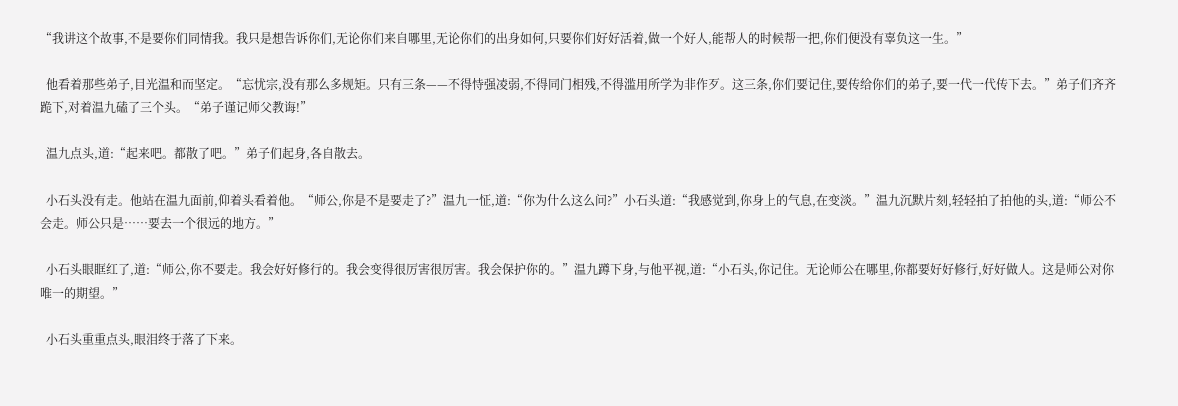“我讲这个故事,不是要你们同情我。我只是想告诉你们,无论你们来自哪里,无论你们的出身如何,只要你们好好活着,做一个好人,能帮人的时候帮一把,你们便没有辜负这一生。”

  他看着那些弟子,目光温和而坚定。“忘忧宗,没有那么多规矩。只有三条——不得恃强凌弱,不得同门相残,不得滥用所学为非作歹。这三条,你们要记住,要传给你们的弟子,要一代一代传下去。”弟子们齐齐跪下,对着温九磕了三个头。“弟子谨记师父教诲!”

  温九点头,道:“起来吧。都散了吧。”弟子们起身,各自散去。

  小石头没有走。他站在温九面前,仰着头看着他。“师公,你是不是要走了?”温九一怔,道:“你为什么这么问?”小石头道:“我感觉到,你身上的气息,在变淡。”温九沉默片刻,轻轻拍了拍他的头,道:“师公不会走。师公只是……要去一个很远的地方。”

  小石头眼眶红了,道:“师公,你不要走。我会好好修行的。我会变得很厉害很厉害。我会保护你的。”温九蹲下身,与他平视,道:“小石头,你记住。无论师公在哪里,你都要好好修行,好好做人。这是师公对你唯一的期望。”

  小石头重重点头,眼泪终于落了下来。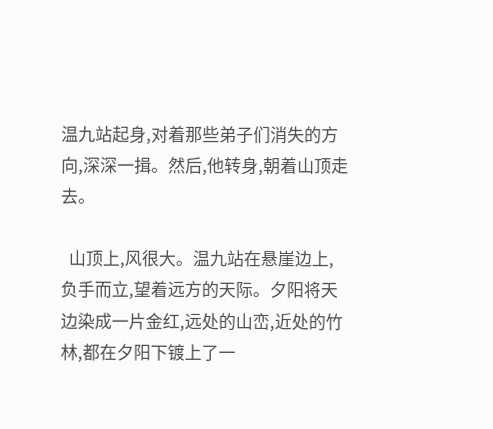温九站起身,对着那些弟子们消失的方向,深深一揖。然后,他转身,朝着山顶走去。

  山顶上,风很大。温九站在悬崖边上,负手而立,望着远方的天际。夕阳将天边染成一片金红,远处的山峦,近处的竹林,都在夕阳下镀上了一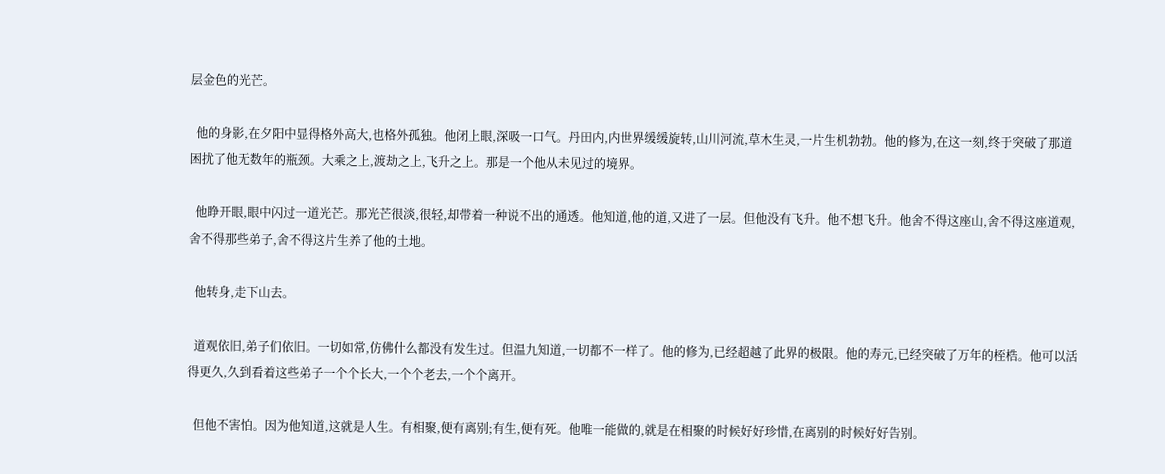层金色的光芒。

  他的身影,在夕阳中显得格外高大,也格外孤独。他闭上眼,深吸一口气。丹田内,内世界缓缓旋转,山川河流,草木生灵,一片生机勃勃。他的修为,在这一刻,终于突破了那道困扰了他无数年的瓶颈。大乘之上,渡劫之上,飞升之上。那是一个他从未见过的境界。

  他睁开眼,眼中闪过一道光芒。那光芒很淡,很轻,却带着一种说不出的通透。他知道,他的道,又进了一层。但他没有飞升。他不想飞升。他舍不得这座山,舍不得这座道观,舍不得那些弟子,舍不得这片生养了他的土地。

  他转身,走下山去。

  道观依旧,弟子们依旧。一切如常,仿佛什么都没有发生过。但温九知道,一切都不一样了。他的修为,已经超越了此界的极限。他的寿元,已经突破了万年的桎梏。他可以活得更久,久到看着这些弟子一个个长大,一个个老去,一个个离开。

  但他不害怕。因为他知道,这就是人生。有相聚,便有离别;有生,便有死。他唯一能做的,就是在相聚的时候好好珍惜,在离别的时候好好告别。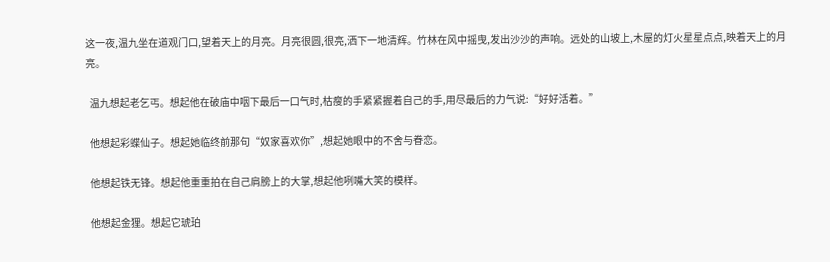这一夜,温九坐在道观门口,望着天上的月亮。月亮很圆,很亮,洒下一地清辉。竹林在风中摇曳,发出沙沙的声响。远处的山坡上,木屋的灯火星星点点,映着天上的月亮。

  温九想起老乞丐。想起他在破庙中咽下最后一口气时,枯瘦的手紧紧握着自己的手,用尽最后的力气说:“好好活着。”

  他想起彩蝶仙子。想起她临终前那句“奴家喜欢你”,想起她眼中的不舍与眷恋。

  他想起铁无锋。想起他重重拍在自己肩膀上的大掌,想起他咧嘴大笑的模样。

  他想起金狸。想起它琥珀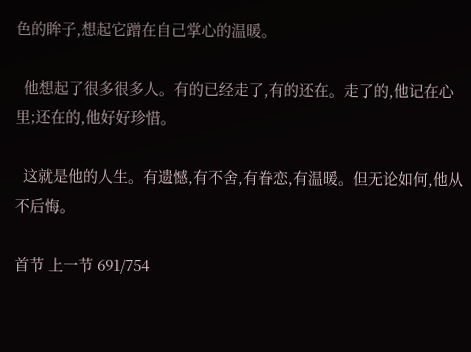色的眸子,想起它蹭在自己掌心的温暖。

  他想起了很多很多人。有的已经走了,有的还在。走了的,他记在心里;还在的,他好好珍惜。

  这就是他的人生。有遗憾,有不舍,有眷恋,有温暖。但无论如何,他从不后悔。

首节 上一节 691/754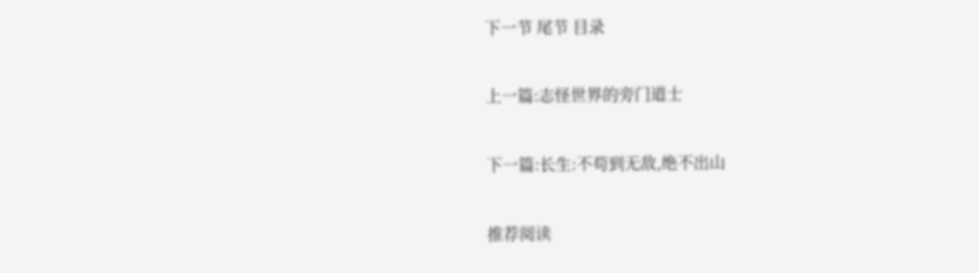下一节 尾节 目录

上一篇:志怪世界的旁门道士

下一篇:长生:不苟到无敌,绝不出山

推荐阅读